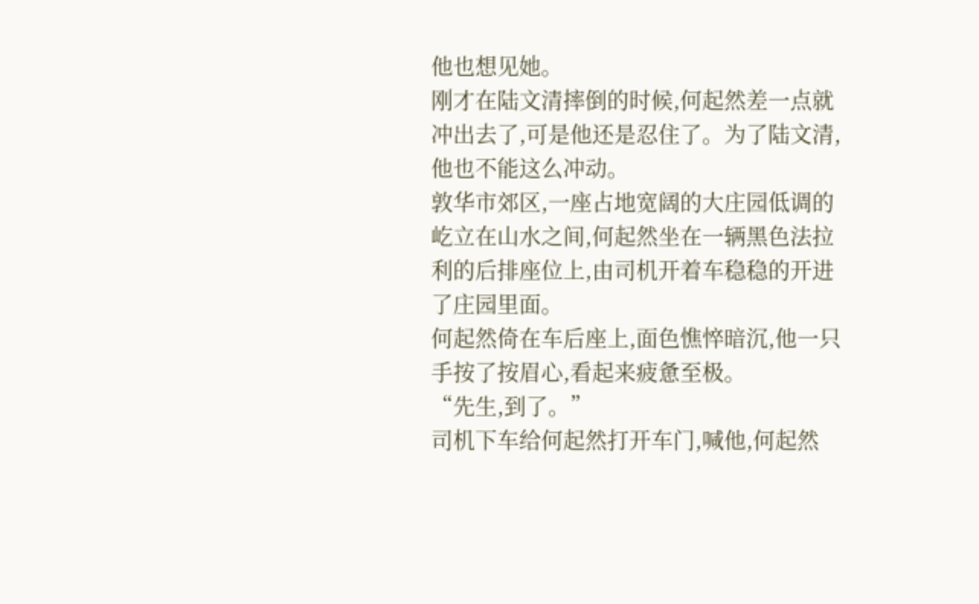他也想见她。
刚才在陆文清摔倒的时候,何起然差一点就冲出去了,可是他还是忍住了。为了陆文清,他也不能这么冲动。
敦华市郊区,一座占地宽阔的大庄园低调的屹立在山水之间,何起然坐在一辆黑色法拉利的后排座位上,由司机开着车稳稳的开进了庄园里面。
何起然倚在车后座上,面色憔悴暗沉,他一只手按了按眉心,看起来疲惫至极。
“先生,到了。”
司机下车给何起然打开车门,喊他,何起然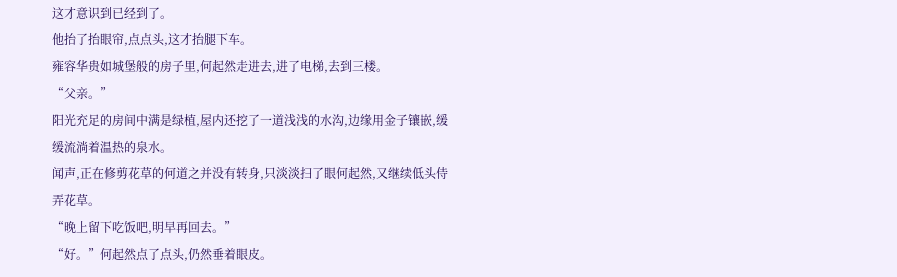这才意识到已经到了。
他抬了抬眼帘,点点头,这才抬腿下车。
雍容华贵如城堡般的房子里,何起然走进去,进了电梯,去到三楼。
“父亲。”
阳光充足的房间中满是绿植,屋内还挖了一道浅浅的水沟,边缘用金子镶嵌,缓缓流淌着温热的泉水。
闻声,正在修剪花草的何道之并没有转身,只淡淡扫了眼何起然,又继续低头侍弄花草。
“晚上留下吃饭吧,明早再回去。”
“好。”何起然点了点头,仍然垂着眼皮。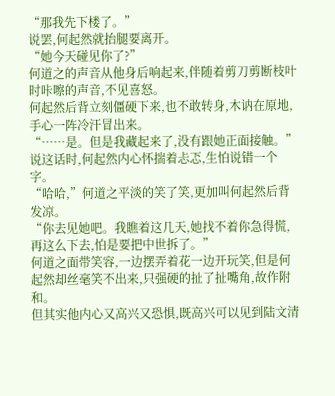“那我先下楼了。”
说罢,何起然就抬腿要离开。
“她今天碰见你了?”
何道之的声音从他身后响起来,伴随着剪刀剪断枝叶时咔嚓的声音,不见喜怒。
何起然后背立刻僵硬下来,也不敢转身,木讷在原地,手心一阵冷汗冒出来。
“……是。但是我藏起来了,没有跟她正面接触。”说这话时,何起然内心怀揣着忐忑,生怕说错一个字。
“哈哈,”何道之平淡的笑了笑,更加叫何起然后背发凉。
“你去见她吧。我瞧着这几天,她找不着你急得慌,再这么下去,怕是要把中世拆了。”
何道之面带笑容,一边摆弄着花一边开玩笑,但是何起然却丝毫笑不出来,只强硬的扯了扯嘴角,故作附和。
但其实他内心又高兴又恐惧,既高兴可以见到陆文清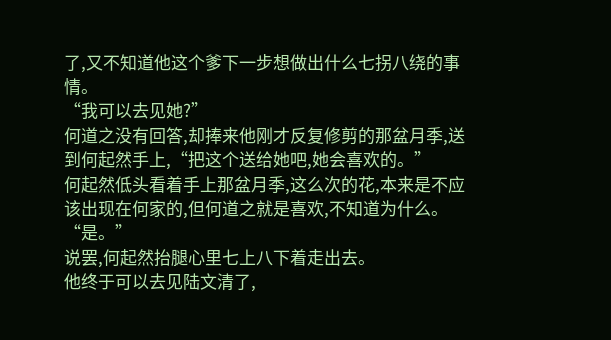了,又不知道他这个爹下一步想做出什么七拐八绕的事情。
“我可以去见她?”
何道之没有回答,却捧来他刚才反复修剪的那盆月季,送到何起然手上,“把这个送给她吧,她会喜欢的。”
何起然低头看着手上那盆月季,这么次的花,本来是不应该出现在何家的,但何道之就是喜欢,不知道为什么。
“是。”
说罢,何起然抬腿心里七上八下着走出去。
他终于可以去见陆文清了,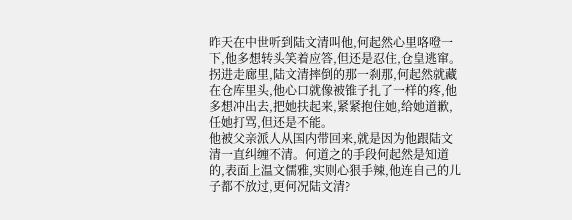昨天在中世听到陆文清叫他,何起然心里咯噔一下,他多想转头笑着应答,但还是忍住,仓皇逃窜。
拐进走廊里,陆文清摔倒的那一刹那,何起然就藏在仓库里头,他心口就像被锥子扎了一样的疼,他多想冲出去,把她扶起来,紧紧抱住她,给她道歉,任她打骂,但还是不能。
他被父亲派人从国内带回来,就是因为他跟陆文清一直纠缠不清。何道之的手段何起然是知道的,表面上温文儒雅,实则心狠手辣,他连自己的儿子都不放过,更何况陆文清?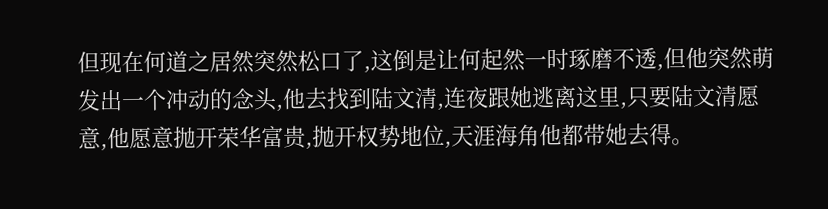但现在何道之居然突然松口了,这倒是让何起然一时琢磨不透,但他突然萌发出一个冲动的念头,他去找到陆文清,连夜跟她逃离这里,只要陆文清愿意,他愿意抛开荣华富贵,抛开权势地位,天涯海角他都带她去得。